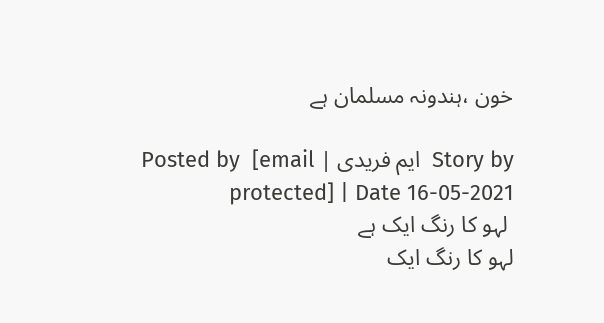خون ،ہندونہ مسلمان ہے

Story by  ایم فریدی | Posted by  [email protected] | Date 16-05-2021
 لہو کا رنگ ایک ہے
لہو کا رنگ ایک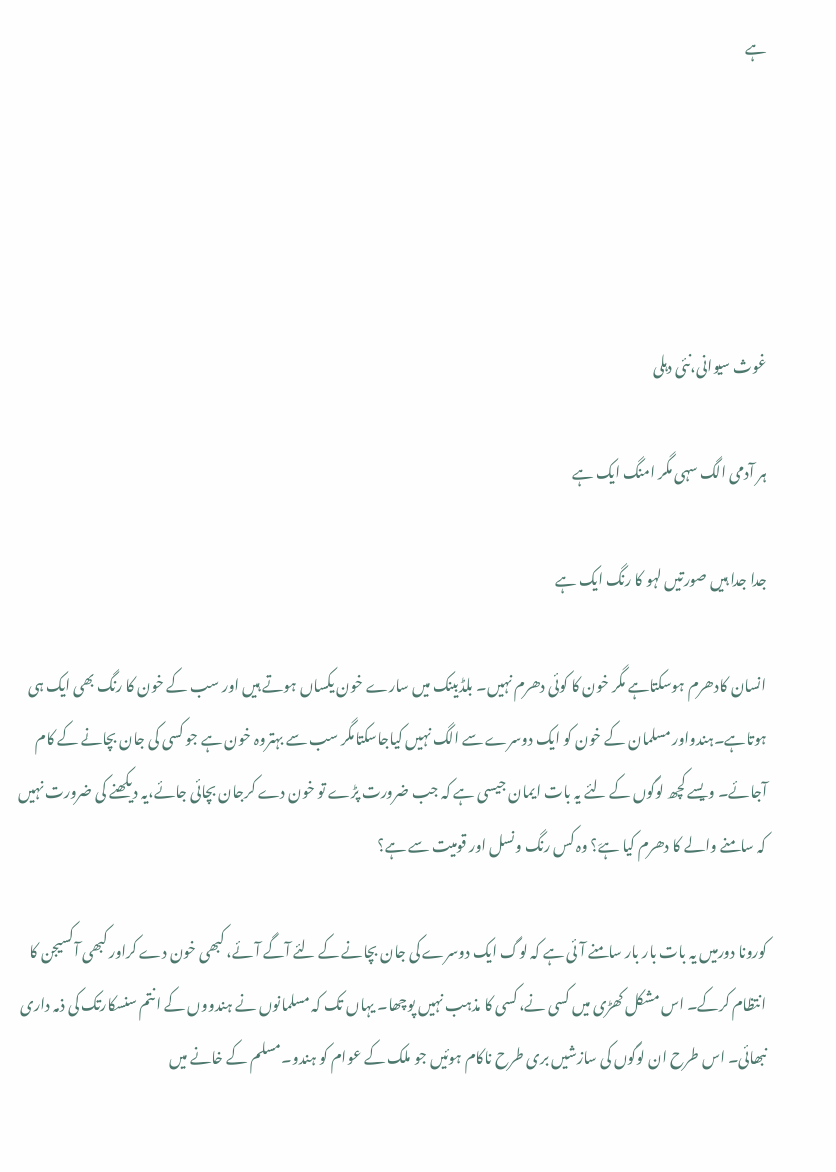ہے





غوث سیوانی،نئی دہلی

ہر آدمی الگ سہی مگر امنگ ایک ہے

جدا جدا ہیں صورتیں لہو کا رنگ ایک ہے

انسان کادھرم ہوسکتاہے مگر خون کا کوئی دھرم نہیں۔ بلڈبینک میں سارے خون یکساں ہوتے ہیں اور سب کے خون کا رنگ بھی ایک ہی ہوتاہے۔ہندواور مسلمان کے خون کو ایک دوسرے سے الگ نہیں کیاجاسکتامگر سب سے بہتروہ خون ہے جو کسی کی جان بچانے کے کام آجائے۔ ویسے کچھ لوگوں کے لئے یہ بات ایمان جیسی ہے کہ جب ضرورت پڑے تو خون دے کرجان بچائی جائے،یہ دیکھنے کی ضرورت نہیں کہ سامنے والے کا دھرم کیا ہےَ؟ وہ کس رنگ ونسل اور قومیت سے ہے؟

کورونا دورمیں یہ بات بار بار سامنے آئی ہے کہ لوگ ایک دوسرے کی جان بچانے کے لئے آگے آئے، کبھی خون دے کراور کبھی آکسیجن کا انتظام کرکے۔ اس مشکل کھڑی میں کسی نے، کسی کا مذہب نہیں پوچھا۔ یہاں تک کہ مسلمانوں نے ہندووں کے انتم سنسکارتک کی ذمہ داری نبھائی۔ اس طرح ان لوگوں کی سازشیں بری طرح ناکام ہوئیں جو ملک کے عوام کو ہندو۔مسلم کے خانے میں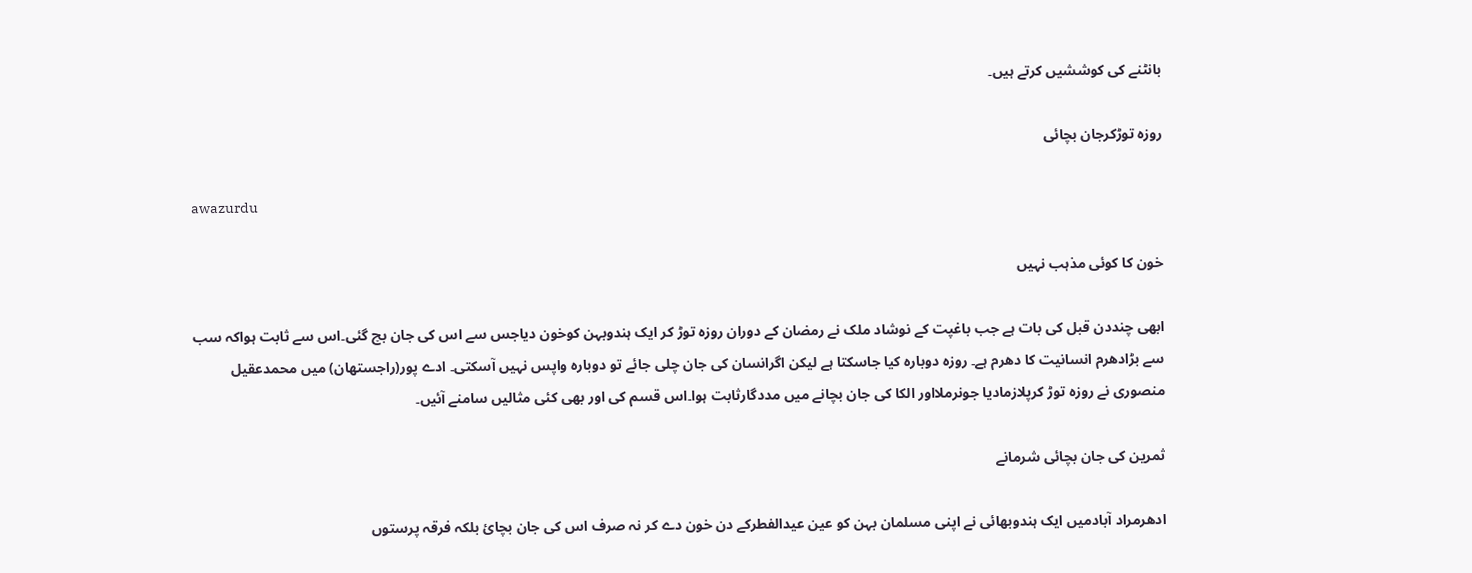بانٹنے کی کوششیں کرتے ہیں۔

روزہ توڑکرجان بچائی

awazurdu

خون کا کوئی مذہب نہیں

ابھی چنددن قبل کی بات ہے جب باغپت کے نوشاد ملک نے رمضان کے دوران روزہ توڑ کر ایک ہندوبہن کوخون دیاجس سے اس کی جان بچ گئی۔اس سے ثابت ہواکہ سب سے بڑادھرم انسانیت کا دھرم ہے۔ روزہ دوبارہ کیا جاسکتا ہے لیکن اگرانسان کی جان چلی جائے تو دوبارہ واپس نہیں آسکتی۔ ادے پور(راجستھان) میں محمدعقیل منصوری نے روزہ توڑ کرپلازمادیا جونرملااور الکا کی جان بچانے میں مددگارثابت ہوا۔اس قسم کی اور بھی کئی مثالیں سامنے آئیں۔

ثمرین کی جان بچائی شرمانے

ادھرمراد آبادمیں ایک ہندوبھائی نے اپنی مسلمان بہن کو عین عیدالفطرکے دن خون دے کر نہ صرف اس کی جان بچائ بلکہ فرقہ پرستوں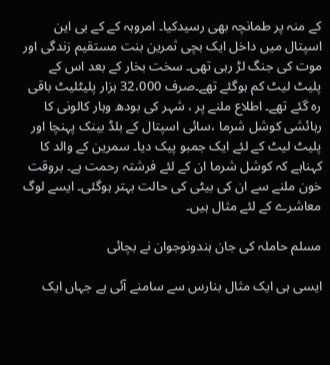کے منہ پر طمانچہ بھی رسیدکیا۔ امروہہ کے کے بی این اسپتال میں داخل ایک بچی ثمرین بنت مستقیم زندگی اور موت کی جنگ لڑ رہی تھی۔ سخت بخار کے بعد اس کے پلیٹ لیٹ کم ہوگئے تھے۔صرف 32،000 ہزار پلیٹلیٹ باقی رہ گئے تھے۔ اطلاع ملنے پر ، شہر کی بودھ وہار کالونی کا رہائشی کوشل شرما ،سائی اسپتال کے بلڈ بینک پہنچا اور پلیٹ لیٹ کے لئے ایک جمبو پیک دیا۔ سمرین کے والد کا کہناہے کہ کوشل شرما ان کے لئے فرشتہ رحمت ہے۔ بروقت خون ملنے سے ان کی بیٹی کی حالت بہتر ہوگئی۔ ایسے لوگ معاشرے کے لئے مثال ہیں۔

مسلم حاملہ کی جان ہندونوجوان نے بچائی

ایسی ہی ایک مثال بنارس سے سامنے آئی ہے جہاں ایک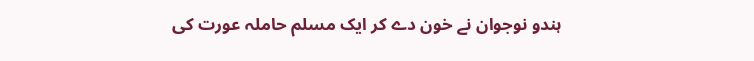ہندو نوجوان نے خون دے کر ایک مسلم حاملہ عورت کی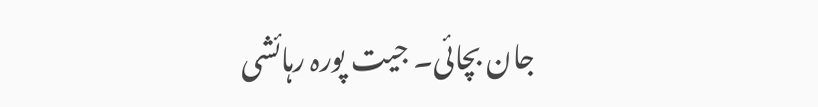جان بچائی۔ جیت پورہ رہائشی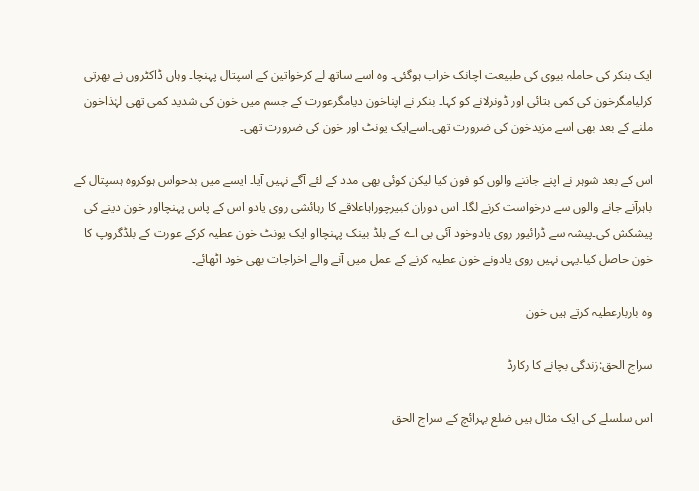ایک بنکر کی حاملہ بیوی کی طبیعت اچانک خراب ہوگئی۔ وہ اسے ساتھ لے کرخواتین کے اسپتال پہنچا۔ وہاں ڈاکٹروں نے بھرتی کرلیامگرخون کی کمی بتائی اور ڈونرلانے کو کہا۔ بنکر نے اپناخون دیامگرعورت کے جسم میں خون کی شدید کمی تھی لہٰذاخون ملنے کے بعد بھی اسے مزیدخون کی ضرورت تھی۔اسےایک یونٹ اور خون کی ضرورت تھی۔

اس کے بعد شوہر نے اپنے جاننے والوں کو فون کیا لیکن کوئی بھی مدد کے لئے آگے نہیں آیا۔ ایسے میں بدحواس ہوکروہ ہسپتال کے باہرآنے جانے والوں سے درخواست کرنے لگا۔ اس دوران کبیرچوراہاعلاقے کا رہائشی روی یادو اس کے پاس پہنچااور خون دینے کی پیشکش کی۔پیشہ سے ڈرائیور روی یادوخود آئی بی اے کے بلڈ بینک پہنچااو ایک یونٹ خون عطیہ کرکے عورت کے بلڈگروپ کا خون حاصل کیا۔یہی نہیں روی یادونے خون عطیہ کرنے کے عمل میں آنے والے اخراجات بھی خود اٹھائے۔

وہ باربارعطیہ کرتے ہیں خون

سراج الحق:زندگی بچانے کا رکارڈ

اس سلسلے کی ایک مثال ہیں ضلع بہرائچ کے سراج الحق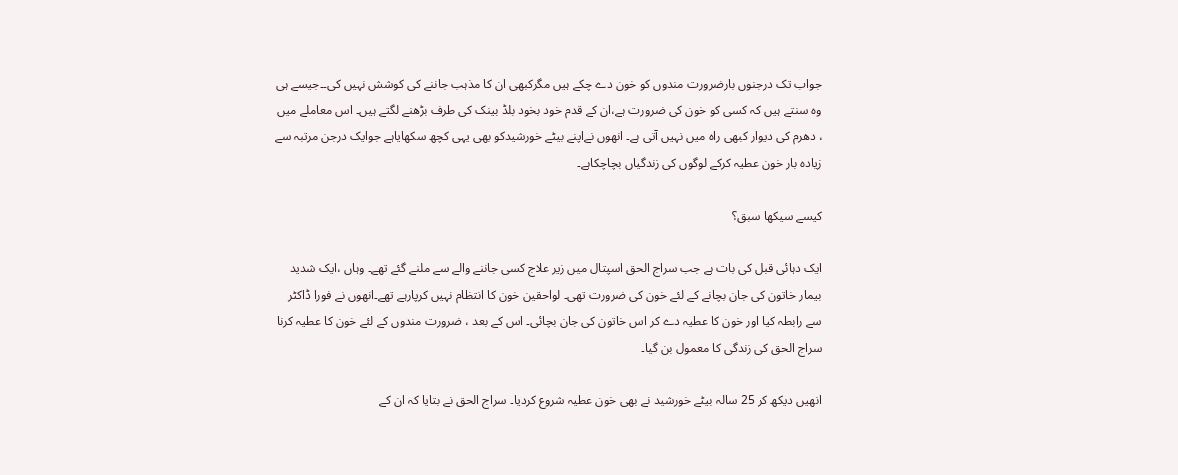جواب تک درجنوں بارضرورت مندوں کو خون دے چکے ہیں مگرکبھی ان کا مذہب جاننے کی کوشش نہیں کی۔۔جیسے ہی وہ سنتے ہیں کہ کسی کو خون کی ضرورت ہے،ان کے قدم خود بخود بلڈ بینک کی طرف بڑھنے لگتے ہیں۔ اس معاملے میں ، دھرم کی دیوار کبھی راہ میں نہیں آتی ہے۔ انھوں نےاپنے بیٹے خورشیدکو بھی یہی کچھ سکھایاہے جوایک درجن مرتبہ سے زیادہ بار خون عطیہ کرکے لوگوں کی زندگیاں بچاچکاہے۔

کیسے سیکھا سبق؟

ایک دہائی قبل کی بات ہے جب سراج الحق اسپتال میں زیر علاج کسی جاننے والے سے ملنے گئے تھے۔ وہاں ،ایک شدید بیمار خاتون کی جان بچانے کے لئے خون کی ضرورت تھی۔ لواحقین خون کا انتظام نہیں کرپارہے تھے۔انھوں نے فورا ڈاکٹر سے رابطہ کیا اور خون کا عطیہ دے کر اس خاتون کی جان بچائی۔ اس کے بعد ، ضرورت مندوں کے لئے خون کا عطیہ کرنا سراج الحق کی زندگی کا معمول بن گیا۔

انھیں دیکھ کر 25 سالہ بیٹے خورشید نے بھی خون عطیہ شروع کردیا۔ سراج الحق نے بتایا کہ ان کے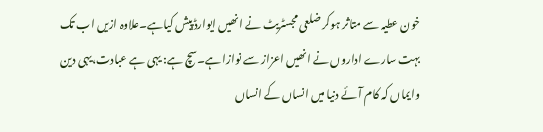خون عطیہ سے متاثر ہوکر ضلعی مجسٹریٹ نے انھیں ایوارڈ پیش کیاہے۔علاوہ ازیں اب تک بہت سارے اداروں نے انھیں اعزاز سے نوازا ہے۔سچ ہے: یہی ہے عبادت،یہی دین وایماں کہ کام آئے دنیا میں انساں کے انساں